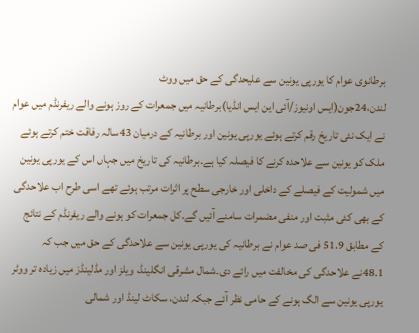برطانوی عوام کا یورپی یونین سے علیحدگی کے حق میں ووٹ
لندن،24جون(ایس اونیوز/آئی این ایس انڈیا)برطانیہ میں جمعرات کے روز ہونے والے ریفرنڈم میں عوام نے ایک نئی تاریخ رقم کرتے ہوئے یورپی یونین اور برطانیہ کے درمیان 43سالہ رفاقت ختم کرتے ہوئے ملک کو یونین سے علاحدہ کرنے کا فیصلہ کیا ہے۔برطانیہ کی تاریخ میں جہاں اس کے یورپی یونین میں شمولیت کے فیصلے کے داخلی اور خارجی سطح پر اثرات مرتب ہوئے تھے اسی طرح اب علاحدگی کے بھی کئی مثبت اور منفی مضمرات سامنے آئیں گے۔کل جمعرات کو ہونے والے ریفرنڈم کے نتائج کے مطابق 51.9 فی صد عوام نے برطانیہ کی یورپی یونین سے علاحدگی کے حق میں جب کہ 48.1نے علاحدگی کی مخالفت میں رائے دی۔شمال مشرقی انگلینڈ، ویلز اور مڈلینڈز میں زیادہ تر ووٹر یورپی یونین سے الگ ہونے کے حامی نظر آئے جبکہ لندن، سکاٹ لینڈ اور شمالی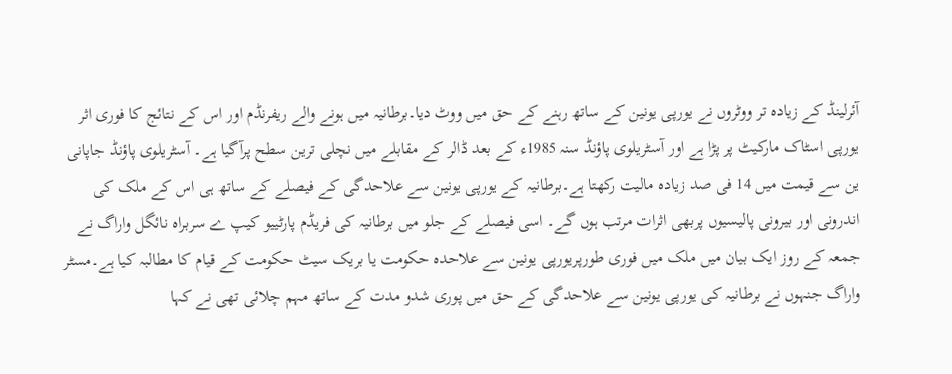آئرلینڈ کے زیادہ تر ووٹروں نے یورپی یونین کے ساتھ رہنے کے حق میں ووٹ دیا۔برطانیہ میں ہونے والے ریفرنڈم اور اس کے نتائج کا فوری اثر یورپی اسٹاک مارکیٹ پر پڑا ہے اور آسٹریلوی پاؤنڈ سنہ 1985ء کے بعد ڈالر کے مقابلے میں نچلی ترین سطح پرآگیا ہے۔ آسٹریلوی پاؤنڈ جاپانی ین سے قیمت میں 14 فی صد زیادہ مالیت رکھتا ہے۔برطانیہ کے یورپی یونین سے علاحدگی کے فیصلے کے ساتھ ہی اس کے ملک کی اندرونی اور بیرونی پالیسیوں پربھی اثرات مرتب ہوں گے۔ اسی فیصلے کے جلو میں برطانیہ کی فریڈم پارٹییو کیپ ے سربراہ نائگل واراگ نے جمعہ کے روز ایک بیان میں ملک میں فوری طورپریورپی یونین سے علاحدہ حکومت یا بریک سیٹ حکومت کے قیام کا مطالبہ کیا ہے۔مسٹر واراگ جنہوں نے برطانیہ کی یورپی یونین سے علاحدگی کے حق میں پوری شدو مدت کے ساتھ مہم چلائی تھی نے کہا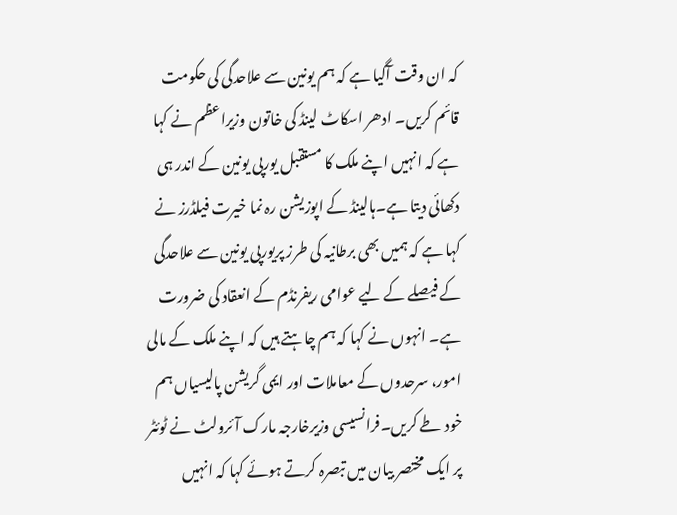کہ ان وقت آگیا ہے کہ ہم یونین سے علاحدگی کی حکومت قائم کریں۔ ادھر اسکاٹ لینڈ کی خاتون وزیراعظم نے کہا ہے کہ انہیں اپنے ملک کا مستقبل یورپی یونین کے اندر ہی دکھائی دیتا ہے۔ہالینڈ کے اپوزیشن رہ نما خیرت فیلڈرز نے کہا ہے کہ ہمیں بھی برطانیہ کی طرز پریورپی یونین سے علاحدگی کے فیصلے کے لیے عوامی ریفرنڈم کے انعقاد کی ضرورت ہے۔ انہوں نے کہا کہ ہم چاہتے ہیں کہ اپنے ملک کے مالی امور، سرحدوں کے معاملات اور ایمی گریشن پالیسیاں ہم خود طے کریں۔فرانسیسی وزیرخارجہ مارک آئرولٹ نے ٹوئٹر پر ایک مختصر بیان میں تبصرہ کرتے ہوئے کہا کہ انہیں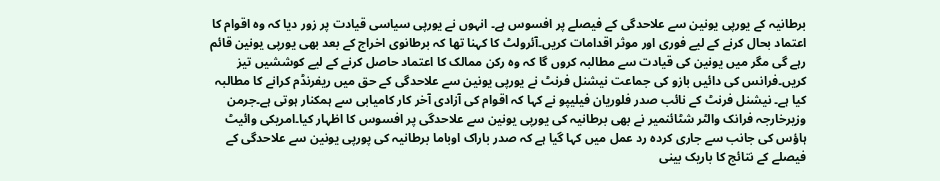برطانیہ کے یورپی یونین سے علاحدگی کے فیصلے پر افسوس ہے۔ انہوں نے یورپی سیاسی قیادت پر زور دیا کہ وہ اقوام کا اعتماد بحال کرنے کے لیے فوری اور موثر اقدامات کریں۔آئرولٹ کا کہنا تھا کہ برطانوی اخراج کے بعد بھی یورپی یونین قائم رہے گی مگر میں یونین کی قیادت سے مطالبہ کروں گا کہ وہ رکن ممالک کا اعتماد حاصل کرنے کے لیے کوششیں تیز کریں۔فرانس کی دائیں بازو کی جماعت نیشنل فرنٹ نے یورپی یونین سے علاحدگی کے حق میں ریفرنڈم کرانے کا مطالبہ کیا ہے۔ نیشنل فرنٹ کے نائب صدر فلوریان فیلیپو نے کہا کہ اقوام کی آزادی آخر کار کامیابی سے ہمکنار ہوتی ہے۔جرمن وزیرخارجہ فرانک والٹر شٹائنمیر نے بھی برطانیہ کی یورپی یونین سے علاحدگی پر افسوس کا اظہار کیا۔امریکی وائیٹ ہاؤس کی جانب سے جاری کردہ رد عمل میں کہا گیا ہے کہ صدر باراک اوباما برطانیہ کی پورپی یونین سے علاحدگی کے فیصلے کے نتائج کا باریک بینی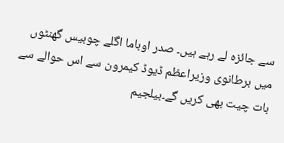سے جائزہ لے رہے ہیں۔ صدر اوباما اگلے چوبیس گھنٹوں میں برطانوی وزیراعظم ڈیوڈ کیمرون سے اس حوالے سے بات چیت بھی کریں گے۔بیلجیم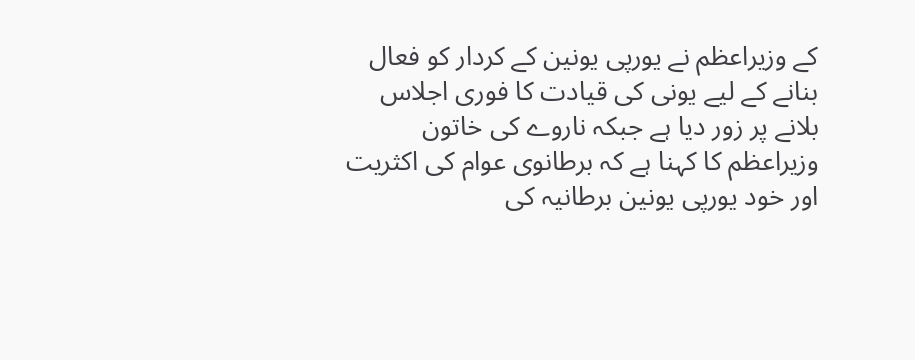کے وزیراعظم نے یورپی یونین کے کردار کو فعال بنانے کے لیے یونی کی قیادت کا فوری اجلاس بلانے پر زور دیا ہے جبکہ ناروے کی خاتون وزیراعظم کا کہنا ہے کہ برطانوی عوام کی اکثریت اور خود یورپی یونین برطانیہ کی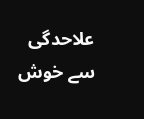علاحدگی سے خوش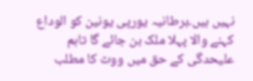نہیں ہیں۔برطانیہ یورپی یونین کو الوداع کہنے والا پہلا ملک بن جائے گا تاہم علیحدگی کے حق میں ووٹ کا مطلب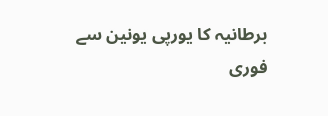برطانیہ کا یورپی یونین سے فوری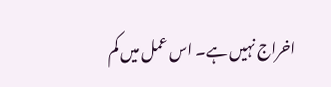اخراج نہیں ہے۔ اس عمل میں کم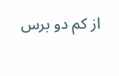از کم دو برس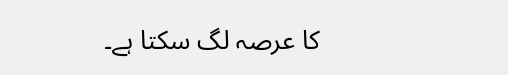کا عرصہ لگ سکتا ہے۔